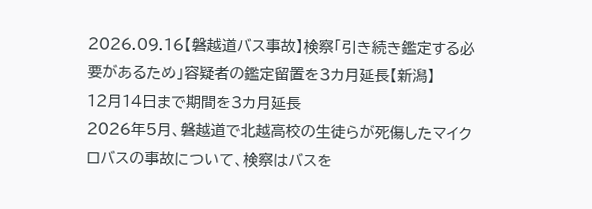2026.09.16【磐越道バス事故】検察「引き続き鑑定する必要があるため」容疑者の鑑定留置を3カ月延長【新潟】
12月14日まで期間を3カ月延長
2026年5月、磐越道で北越高校の生徒らが死傷したマイクロバスの事故について、検察はバスを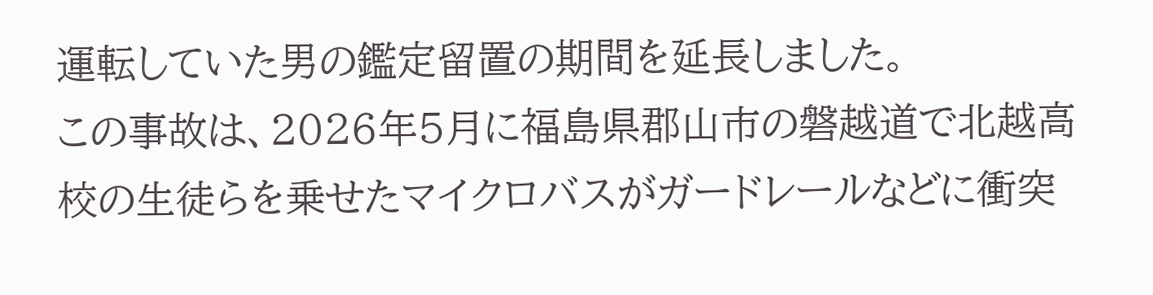運転していた男の鑑定留置の期間を延長しました。
この事故は、2026年5月に福島県郡山市の磐越道で北越高校の生徒らを乗せたマイクロバスがガードレールなどに衝突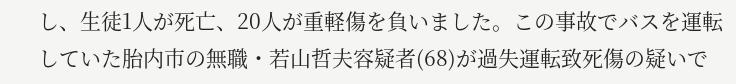し、生徒1人が死亡、20人が重軽傷を負いました。この事故でバスを運転していた胎内市の無職・若山哲夫容疑者(68)が過失運転致死傷の疑いで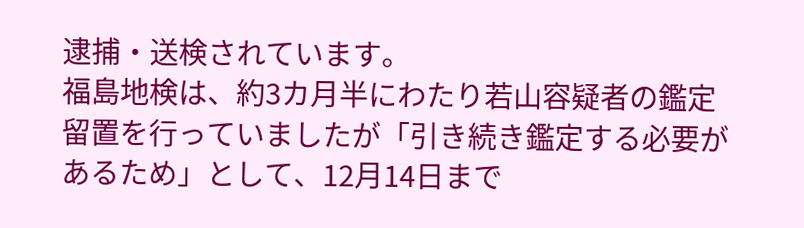逮捕・送検されています。
福島地検は、約3カ月半にわたり若山容疑者の鑑定留置を行っていましたが「引き続き鑑定する必要があるため」として、12月14日まで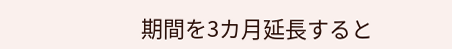期間を3カ月延長すると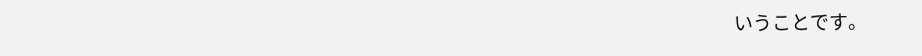いうことです。